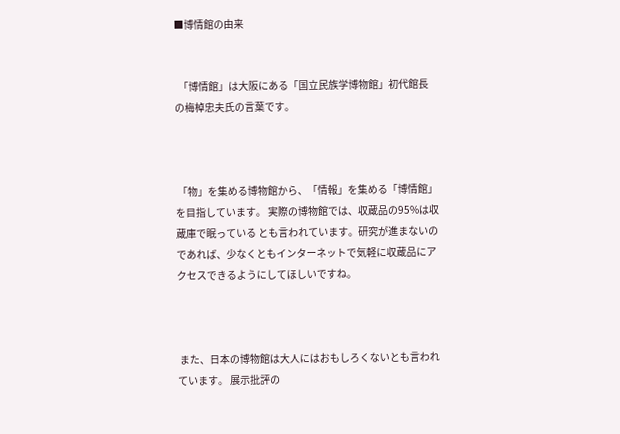■博情館の由来


  「博情館」は大阪にある「国立民族学博物館」初代館長の梅棹忠夫氏の言葉です。



 「物」を集める博物館から、「情報」を集める「博情館」を目指しています。 実際の博物館では、収蔵品の95%は収蔵庫で眠っている とも言われています。研究が進まないのであれば、少なくともインターネットで気軽に収蔵品にアクセスできるようにしてほしいですね。



 また、日本の博物館は大人にはおもしろくないとも言われています。 展示批評の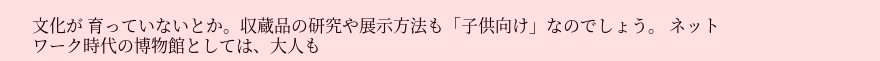文化が 育っていないとか。収蔵品の研究や展示方法も「子供向け」なのでしょう。 ネットワーク時代の博物館としては、大人も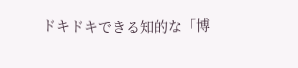ドキドキできる知的な「博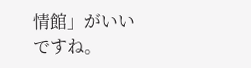情館」がいいですね。